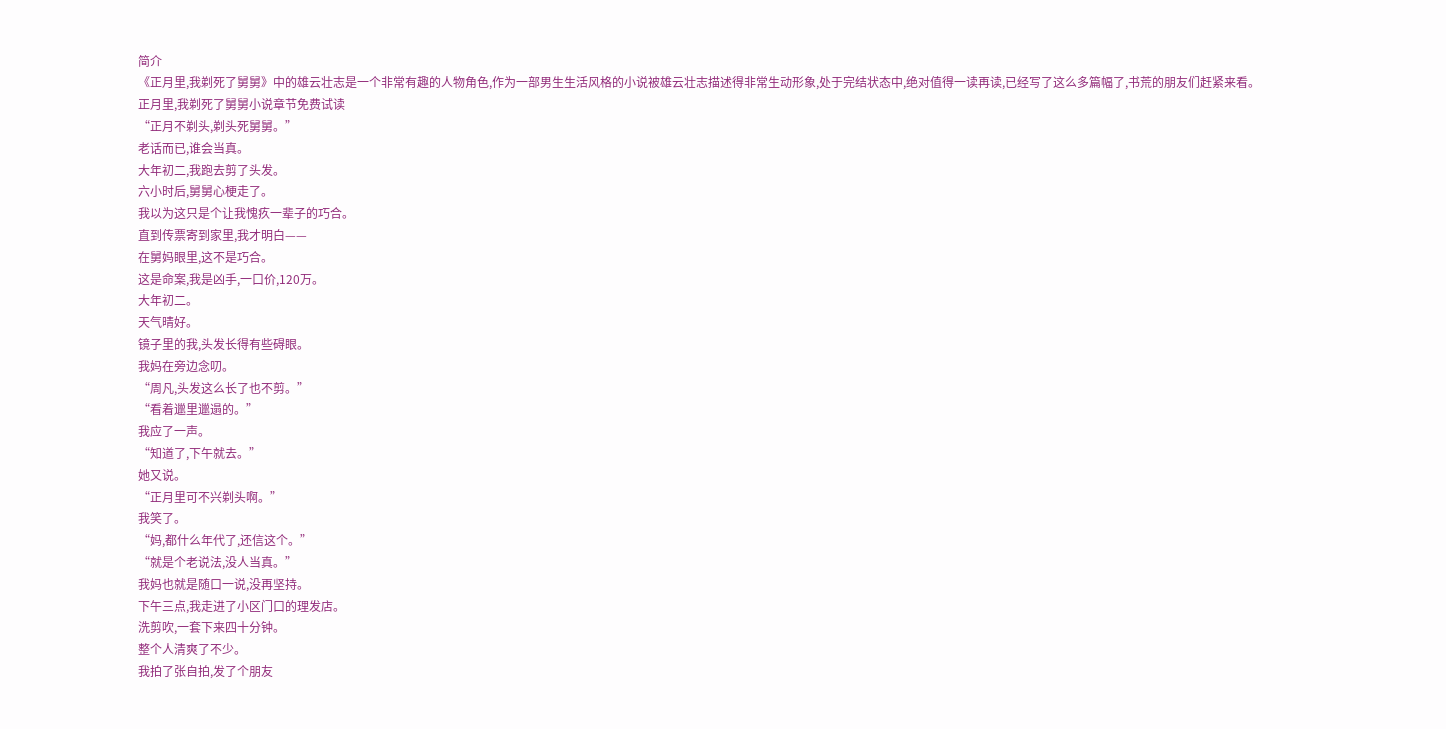简介
《正月里,我剃死了舅舅》中的雄云壮志是一个非常有趣的人物角色,作为一部男生生活风格的小说被雄云壮志描述得非常生动形象,处于完结状态中,绝对值得一读再读,已经写了这么多篇幅了,书荒的朋友们赶紧来看。
正月里,我剃死了舅舅小说章节免费试读
“正月不剃头,剃头死舅舅。”
老话而已,谁会当真。
大年初二,我跑去剪了头发。
六小时后,舅舅心梗走了。
我以为这只是个让我愧疚一辈子的巧合。
直到传票寄到家里,我才明白——
在舅妈眼里,这不是巧合。
这是命案,我是凶手,一口价,120万。
大年初二。
天气晴好。
镜子里的我,头发长得有些碍眼。
我妈在旁边念叨。
“周凡,头发这么长了也不剪。”
“看着邋里邋遢的。”
我应了一声。
“知道了,下午就去。”
她又说。
“正月里可不兴剃头啊。”
我笑了。
“妈,都什么年代了,还信这个。”
“就是个老说法,没人当真。”
我妈也就是随口一说,没再坚持。
下午三点,我走进了小区门口的理发店。
洗剪吹,一套下来四十分钟。
整个人清爽了不少。
我拍了张自拍,发了个朋友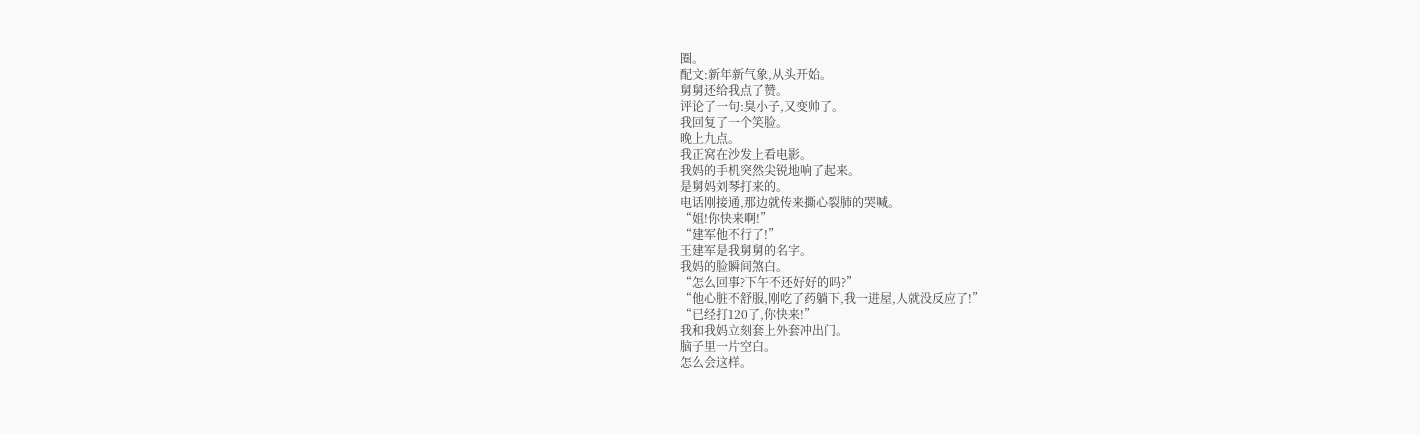圈。
配文:新年新气象,从头开始。
舅舅还给我点了赞。
评论了一句:臭小子,又变帅了。
我回复了一个笑脸。
晚上九点。
我正窝在沙发上看电影。
我妈的手机突然尖锐地响了起来。
是舅妈刘琴打来的。
电话刚接通,那边就传来撕心裂肺的哭喊。
“姐!你快来啊!”
“建军他不行了!”
王建军是我舅舅的名字。
我妈的脸瞬间煞白。
“怎么回事?下午不还好好的吗?”
“他心脏不舒服,刚吃了药躺下,我一进屋,人就没反应了!”
“已经打120了,你快来!”
我和我妈立刻套上外套冲出门。
脑子里一片空白。
怎么会这样。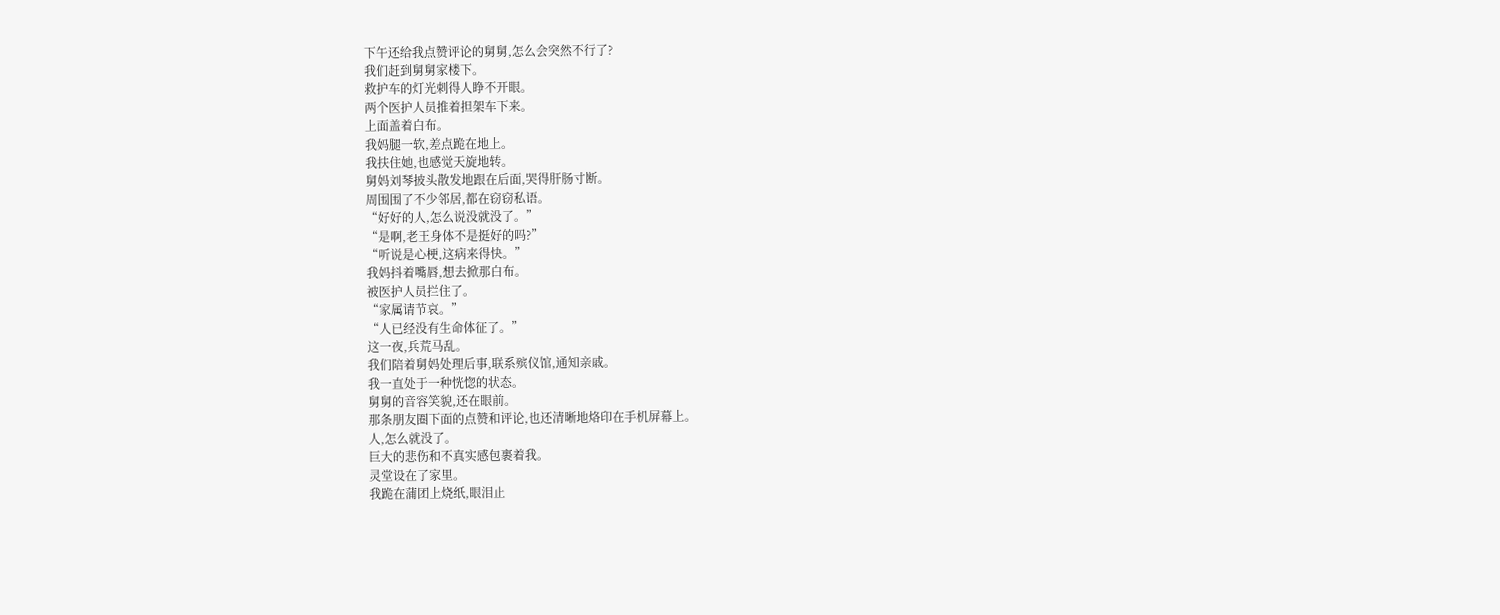下午还给我点赞评论的舅舅,怎么会突然不行了?
我们赶到舅舅家楼下。
救护车的灯光刺得人睁不开眼。
两个医护人员推着担架车下来。
上面盖着白布。
我妈腿一软,差点跪在地上。
我扶住她,也感觉天旋地转。
舅妈刘琴披头散发地跟在后面,哭得肝肠寸断。
周围围了不少邻居,都在窃窃私语。
“好好的人,怎么说没就没了。”
“是啊,老王身体不是挺好的吗?”
“听说是心梗,这病来得快。”
我妈抖着嘴唇,想去掀那白布。
被医护人员拦住了。
“家属请节哀。”
“人已经没有生命体征了。”
这一夜,兵荒马乱。
我们陪着舅妈处理后事,联系殡仪馆,通知亲戚。
我一直处于一种恍惚的状态。
舅舅的音容笑貌,还在眼前。
那条朋友圈下面的点赞和评论,也还清晰地烙印在手机屏幕上。
人,怎么就没了。
巨大的悲伤和不真实感包裹着我。
灵堂设在了家里。
我跪在蒲团上烧纸,眼泪止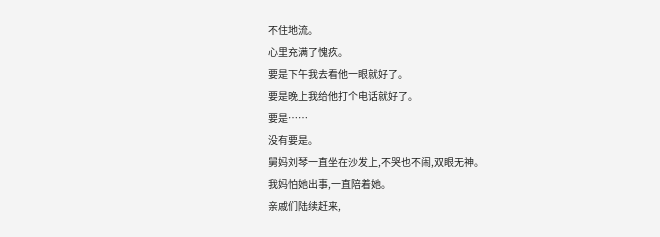不住地流。
心里充满了愧疚。
要是下午我去看他一眼就好了。
要是晚上我给他打个电话就好了。
要是……
没有要是。
舅妈刘琴一直坐在沙发上,不哭也不闹,双眼无神。
我妈怕她出事,一直陪着她。
亲戚们陆续赶来,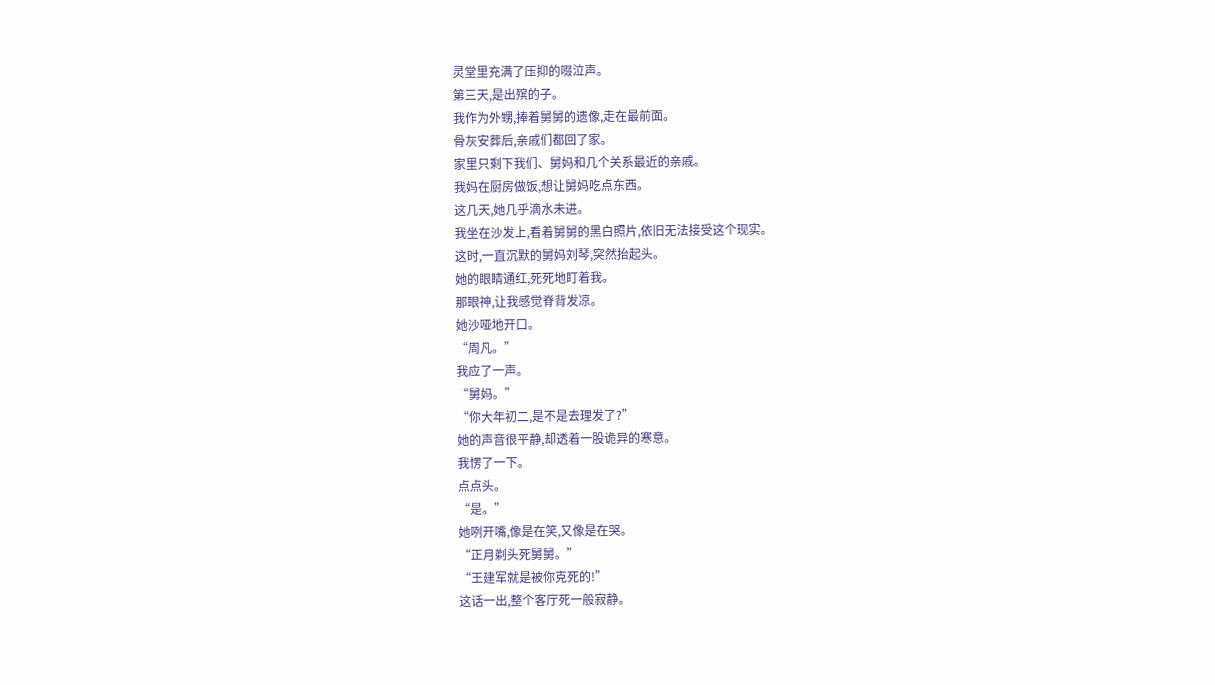灵堂里充满了压抑的啜泣声。
第三天,是出殡的子。
我作为外甥,捧着舅舅的遗像,走在最前面。
骨灰安葬后,亲戚们都回了家。
家里只剩下我们、舅妈和几个关系最近的亲戚。
我妈在厨房做饭,想让舅妈吃点东西。
这几天,她几乎滴水未进。
我坐在沙发上,看着舅舅的黑白照片,依旧无法接受这个现实。
这时,一直沉默的舅妈刘琴,突然抬起头。
她的眼睛通红,死死地盯着我。
那眼神,让我感觉脊背发凉。
她沙哑地开口。
“周凡。”
我应了一声。
“舅妈。”
“你大年初二,是不是去理发了?”
她的声音很平静,却透着一股诡异的寒意。
我愣了一下。
点点头。
“是。”
她咧开嘴,像是在笑,又像是在哭。
“正月剃头死舅舅。”
“王建军就是被你克死的!”
这话一出,整个客厅死一般寂静。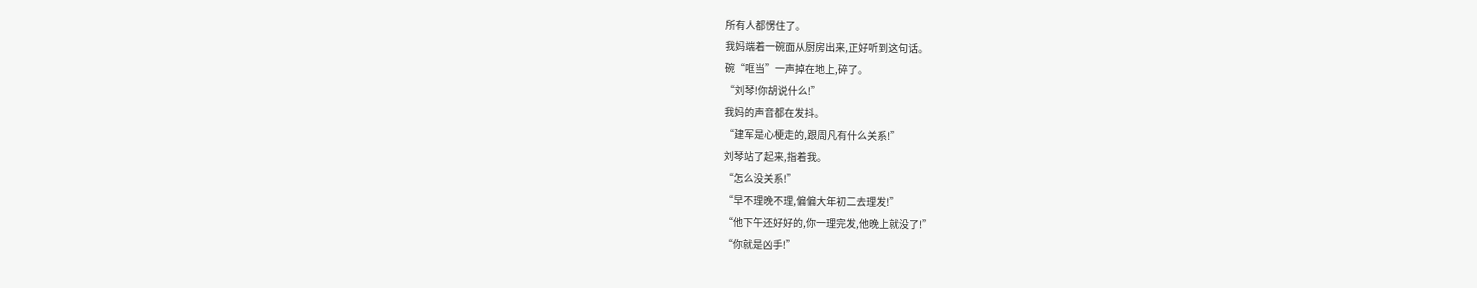所有人都愣住了。
我妈端着一碗面从厨房出来,正好听到这句话。
碗“哐当”一声掉在地上,碎了。
“刘琴!你胡说什么!”
我妈的声音都在发抖。
“建军是心梗走的,跟周凡有什么关系!”
刘琴站了起来,指着我。
“怎么没关系!”
“早不理晚不理,偏偏大年初二去理发!”
“他下午还好好的,你一理完发,他晚上就没了!”
“你就是凶手!”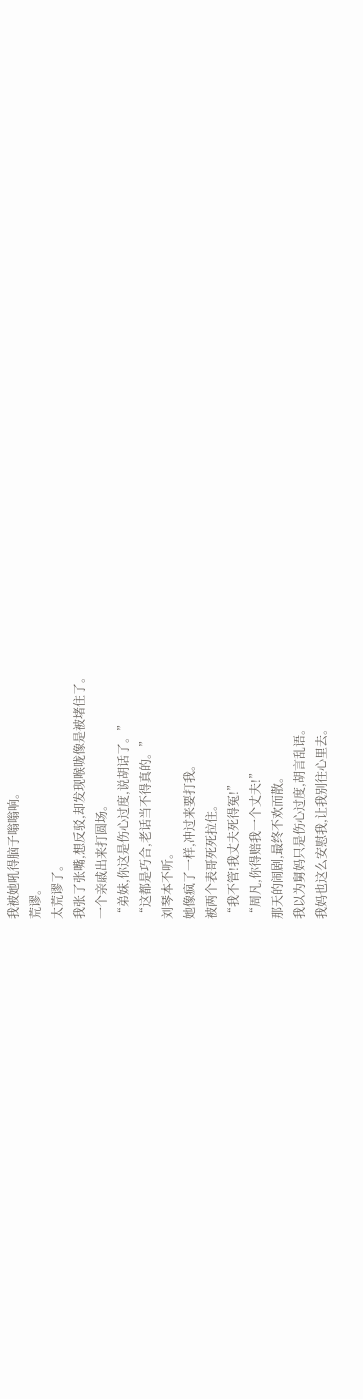我被她吼得脑子嗡嗡响。
荒谬。
太荒谬了。
我张了张嘴,想反驳,却发现喉咙像是被堵住了。
一个亲戚出来打圆场。
“弟妹,你这是伤心过度,说胡话了。”
“这都是巧合,老话当不得真的。”
刘琴本不听。
她像疯了一样,冲过来要打我。
被两个表哥死死拉住。
“我不管!我丈夫死得冤!”
“周凡,你得赔我一个丈夫!”
那天的闹剧,最终不欢而散。
我以为舅妈只是伤心过度,胡言乱语。
我妈也这么安慰我,让我别往心里去。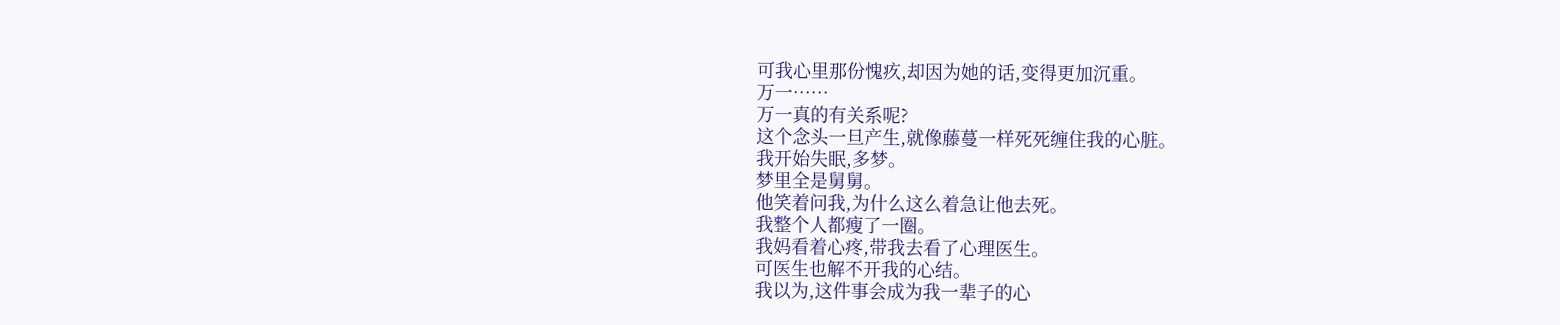可我心里那份愧疚,却因为她的话,变得更加沉重。
万一……
万一真的有关系呢?
这个念头一旦产生,就像藤蔓一样死死缠住我的心脏。
我开始失眠,多梦。
梦里全是舅舅。
他笑着问我,为什么这么着急让他去死。
我整个人都瘦了一圈。
我妈看着心疼,带我去看了心理医生。
可医生也解不开我的心结。
我以为,这件事会成为我一辈子的心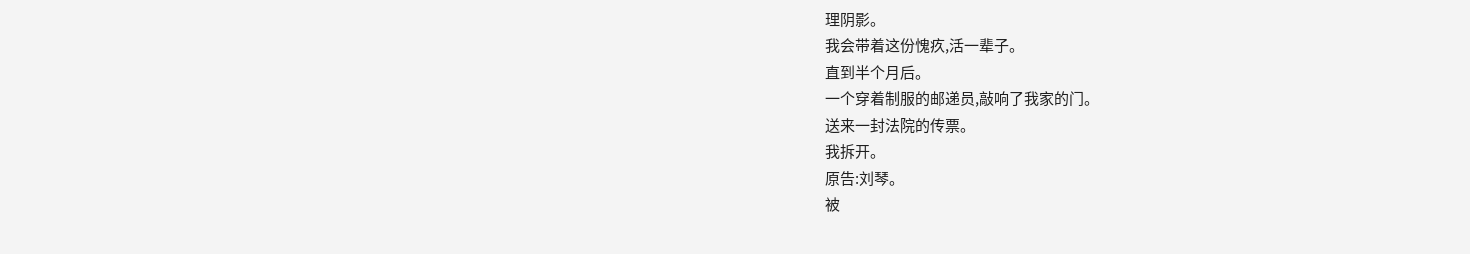理阴影。
我会带着这份愧疚,活一辈子。
直到半个月后。
一个穿着制服的邮递员,敲响了我家的门。
送来一封法院的传票。
我拆开。
原告:刘琴。
被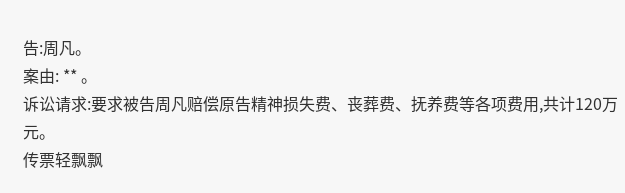告:周凡。
案由: ** 。
诉讼请求:要求被告周凡赔偿原告精神损失费、丧葬费、抚养费等各项费用,共计120万元。
传票轻飘飘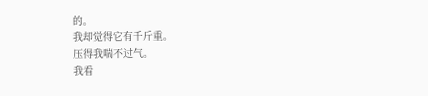的。
我却觉得它有千斤重。
压得我喘不过气。
我看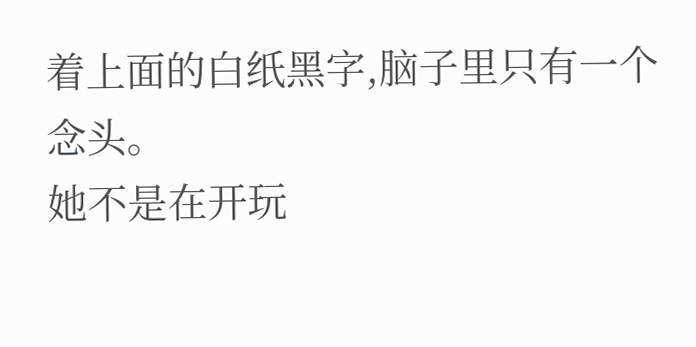着上面的白纸黑字,脑子里只有一个念头。
她不是在开玩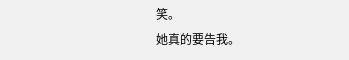笑。
她真的要告我。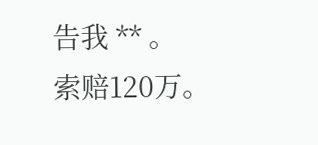告我 ** 。
索赔120万。